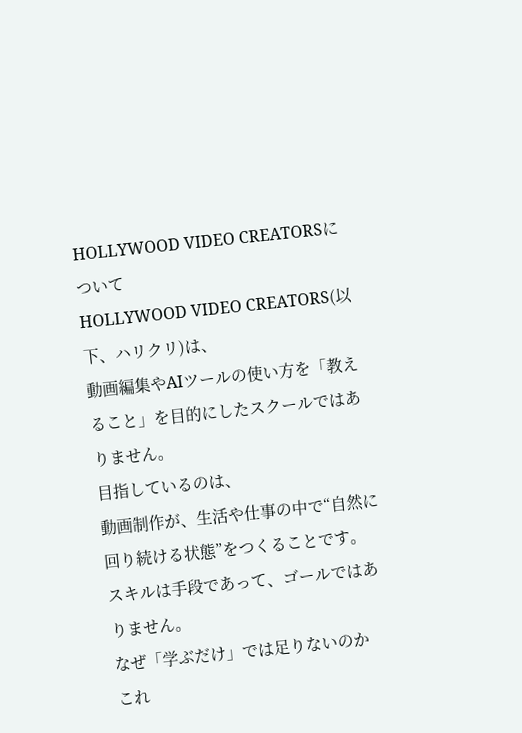HOLLYWOOD VIDEO CREATORSについて
HOLLYWOOD VIDEO CREATORS(以下、ハリクリ)は、
動画編集やAIツールの使い方を「教えること」を目的にしたスクールではありません。
目指しているのは、
動画制作が、生活や仕事の中で“自然に回り続ける状態”をつくることです。
スキルは手段であって、ゴールではありません。
なぜ「学ぶだけ」では足りないのか
これ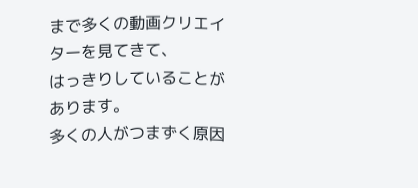まで多くの動画クリエイターを見てきて、
はっきりしていることがあります。
多くの人がつまずく原因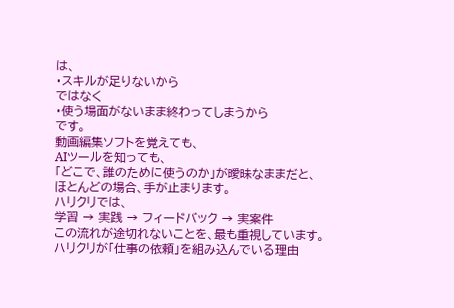は、
・スキルが足りないから
ではなく
・使う場面がないまま終わってしまうから
です。
動画編集ソフトを覚えても、
AIツールを知っても、
「どこで、誰のために使うのか」が曖昧なままだと、
ほとんどの場合、手が止まります。
ハリクリでは、
学習 → 実践 → フィードバック → 実案件
この流れが途切れないことを、最も重視しています。
ハリクリが「仕事の依頼」を組み込んでいる理由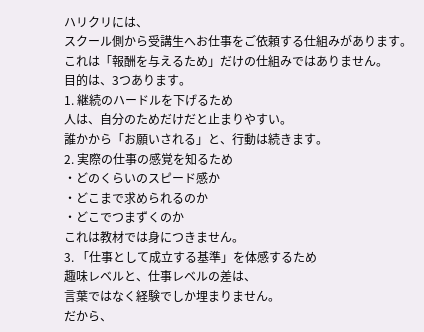ハリクリには、
スクール側から受講生へお仕事をご依頼する仕組みがあります。
これは「報酬を与えるため」だけの仕組みではありません。
目的は、3つあります。
1. 継続のハードルを下げるため
人は、自分のためだけだと止まりやすい。
誰かから「お願いされる」と、行動は続きます。
2. 実際の仕事の感覚を知るため
・どのくらいのスピード感か
・どこまで求められるのか
・どこでつまずくのか
これは教材では身につきません。
3. 「仕事として成立する基準」を体感するため
趣味レベルと、仕事レベルの差は、
言葉ではなく経験でしか埋まりません。
だから、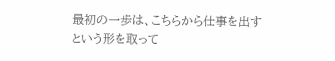最初の一歩は、こちらから仕事を出す
という形を取って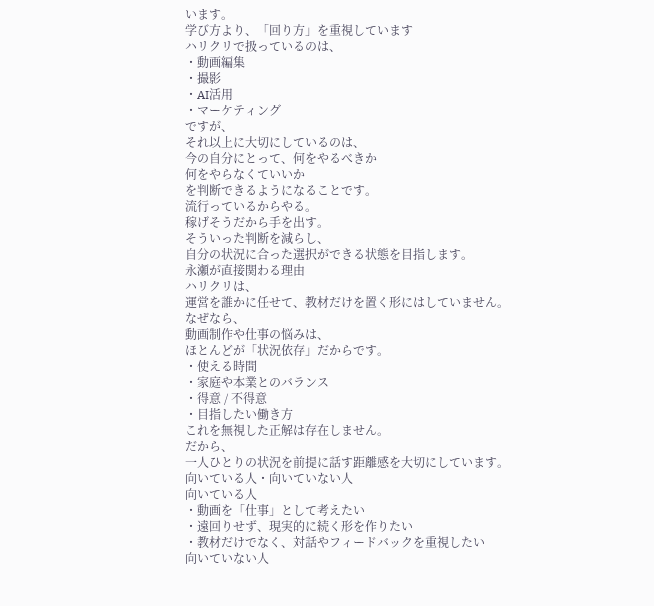います。
学び方より、「回り方」を重視しています
ハリクリで扱っているのは、
・動画編集
・撮影
・AI活用
・マーケティング
ですが、
それ以上に大切にしているのは、
今の自分にとって、何をやるべきか
何をやらなくていいか
を判断できるようになることです。
流行っているからやる。
稼げそうだから手を出す。
そういった判断を減らし、
自分の状況に合った選択ができる状態を目指します。
永瀬が直接関わる理由
ハリクリは、
運営を誰かに任せて、教材だけを置く形にはしていません。
なぜなら、
動画制作や仕事の悩みは、
ほとんどが「状況依存」だからです。
・使える時間
・家庭や本業とのバランス
・得意 / 不得意
・目指したい働き方
これを無視した正解は存在しません。
だから、
一人ひとりの状況を前提に話す距離感を大切にしています。
向いている人・向いていない人
向いている人
・動画を「仕事」として考えたい
・遠回りせず、現実的に続く形を作りたい
・教材だけでなく、対話やフィードバックを重視したい
向いていない人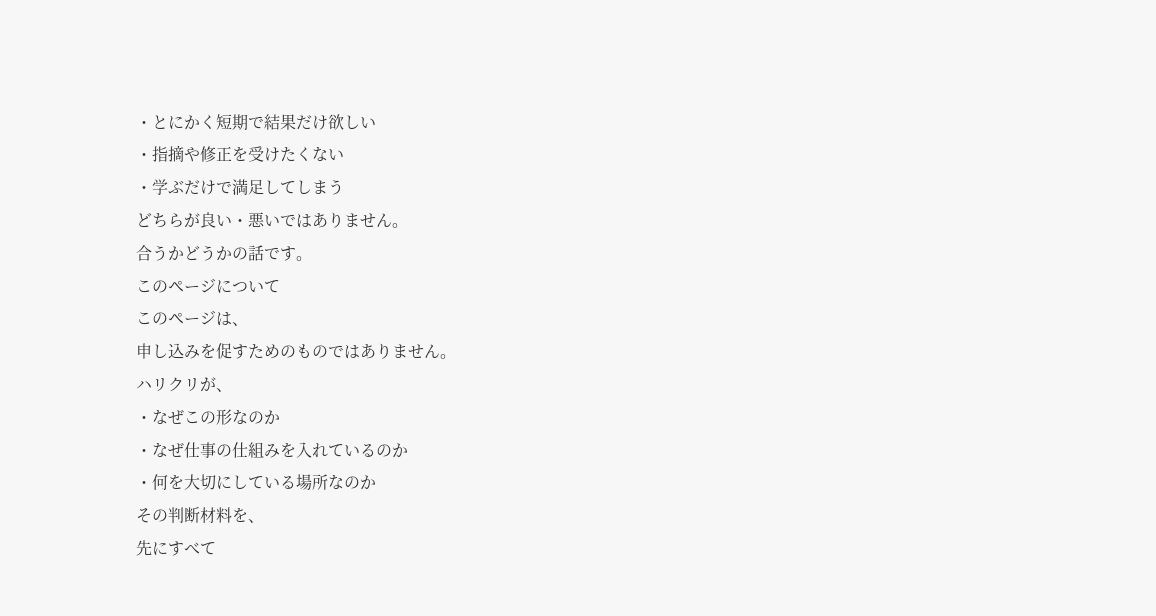・とにかく短期で結果だけ欲しい
・指摘や修正を受けたくない
・学ぶだけで満足してしまう
どちらが良い・悪いではありません。
合うかどうかの話です。
このページについて
このページは、
申し込みを促すためのものではありません。
ハリクリが、
・なぜこの形なのか
・なぜ仕事の仕組みを入れているのか
・何を大切にしている場所なのか
その判断材料を、
先にすべて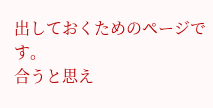出しておくためのページです。
合うと思え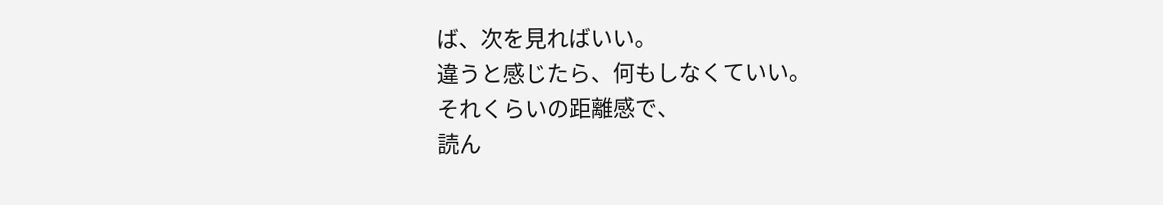ば、次を見ればいい。
違うと感じたら、何もしなくていい。
それくらいの距離感で、
読ん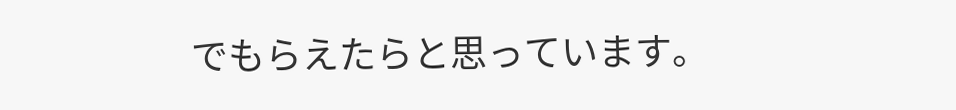でもらえたらと思っています。